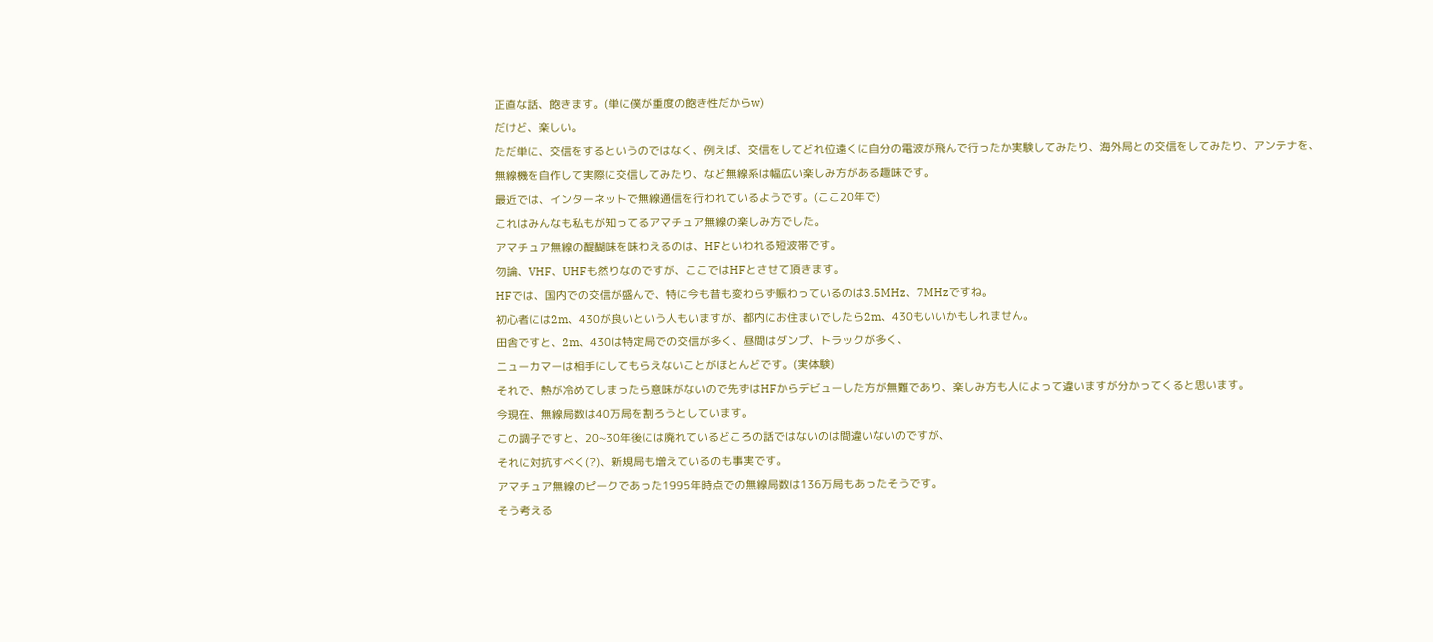正直な話、飽きます。(単に僕が重度の飽き性だからw)
だけど、楽しい。
ただ単に、交信をするというのではなく、例えば、交信をしてどれ位遠くに自分の電波が飛んで行ったか実験してみたり、海外局との交信をしてみたり、アンテナを、無線機を自作して実際に交信してみたり、など無線系は幅広い楽しみ方がある趣味です。
最近では、インターネットで無線通信を行われているようです。(ここ20年で)
これはみんなも私もが知ってるアマチュア無線の楽しみ方でした。
アマチュア無線の醍醐味を味わえるのは、HFといわれる短波帯です。
勿論、VHF、UHFも然りなのですが、ここではHFとさせて頂きます。
HFでは、国内での交信が盛んで、特に今も昔も変わらず賑わっているのは3.5MHz、7MHzですね。
初心者には2m、430が良いという人もいますが、都内にお住まいでしたら2m、430もいいかもしれません。
田舎ですと、2m、430は特定局での交信が多く、昼間はダンプ、トラックが多く、
ニューカマーは相手にしてもらえないことがほとんどです。(実体験)
それで、熱が冷めてしまったら意味がないので先ずはHFからデビューした方が無難であり、楽しみ方も人によって違いますが分かってくると思います。
今現在、無線局数は40万局を割ろうとしています。
この調子ですと、20~30年後には廃れているどころの話ではないのは間違いないのですが、
それに対抗すべく(?)、新規局も増えているのも事実です。
アマチュア無線のピークであった1995年時点での無線局数は136万局もあったそうです。
そう考える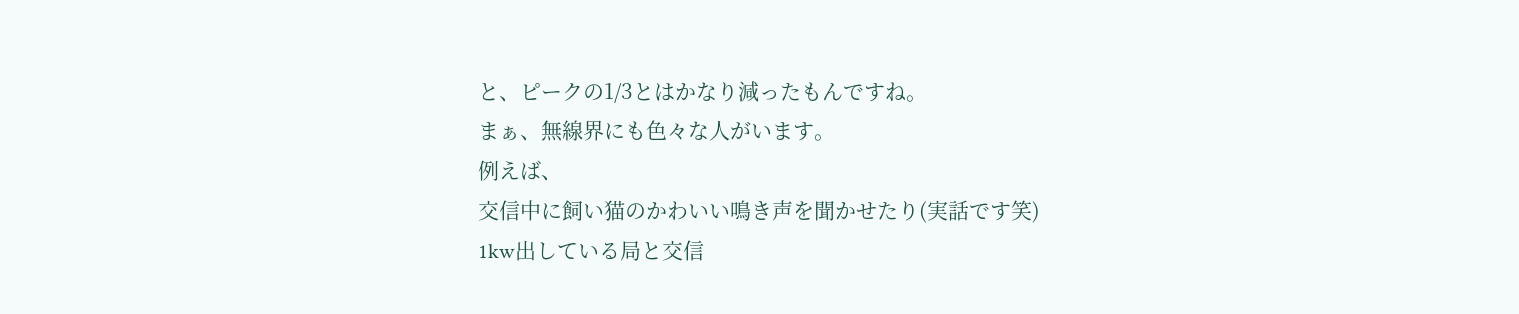と、ピークの1/3とはかなり減ったもんですね。
まぁ、無線界にも色々な人がいます。
例えば、
交信中に飼い猫のかわいい鳴き声を聞かせたり(実話です笑)
1kw出している局と交信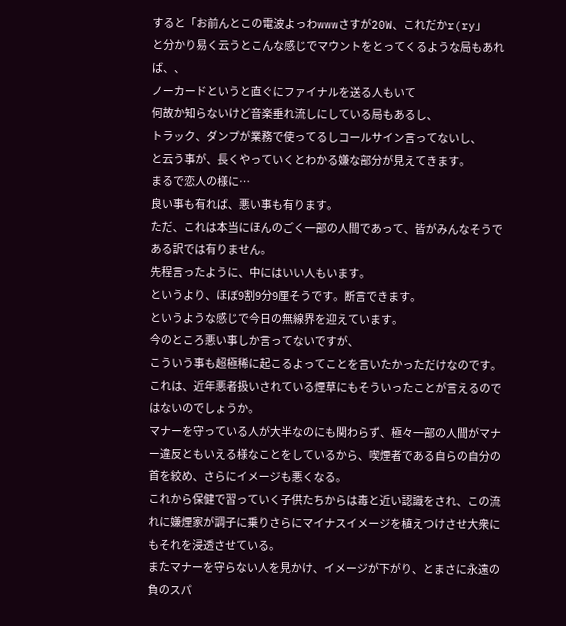すると「お前んとこの電波よっわwwwさすが20W、これだかr(ry」
と分かり易く云うとこんな感じでマウントをとってくるような局もあれば、、
ノーカードというと直ぐにファイナルを送る人もいて
何故か知らないけど音楽垂れ流しにしている局もあるし、
トラック、ダンプが業務で使ってるしコールサイン言ってないし、
と云う事が、長くやっていくとわかる嫌な部分が見えてきます。
まるで恋人の様に…
良い事も有れば、悪い事も有ります。
ただ、これは本当にほんのごく一部の人間であって、皆がみんなそうである訳では有りません。
先程言ったように、中にはいい人もいます。
というより、ほぼ9割9分9厘そうです。断言できます。
というような感じで今日の無線界を迎えています。
今のところ悪い事しか言ってないですが、
こういう事も超極稀に起こるよってことを言いたかっただけなのです。
これは、近年悪者扱いされている煙草にもそういったことが言えるのではないのでしょうか。
マナーを守っている人が大半なのにも関わらず、極々一部の人間がマナー違反ともいえる様なことをしているから、喫煙者である自らの自分の首を絞め、さらにイメージも悪くなる。
これから保健で習っていく子供たちからは毒と近い認識をされ、この流れに嫌煙家が調子に乗りさらにマイナスイメージを植えつけさせ大衆にもそれを浸透させている。
またマナーを守らない人を見かけ、イメージが下がり、とまさに永遠の負のスパ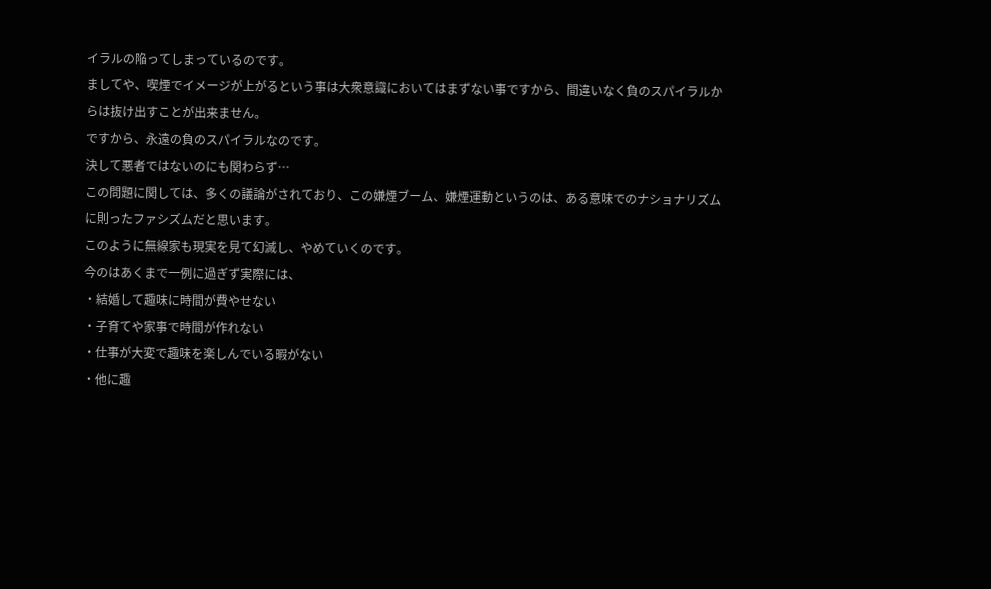イラルの陥ってしまっているのです。
ましてや、喫煙でイメージが上がるという事は大衆意識においてはまずない事ですから、間違いなく負のスパイラルからは抜け出すことが出来ません。
ですから、永遠の負のスパイラルなのです。
決して悪者ではないのにも関わらず…
この問題に関しては、多くの議論がされており、この嫌煙ブーム、嫌煙運動というのは、ある意味でのナショナリズムに則ったファシズムだと思います。
このように無線家も現実を見て幻滅し、やめていくのです。
今のはあくまで一例に過ぎず実際には、
・結婚して趣味に時間が費やせない
・子育てや家事で時間が作れない
・仕事が大変で趣味を楽しんでいる暇がない
・他に趣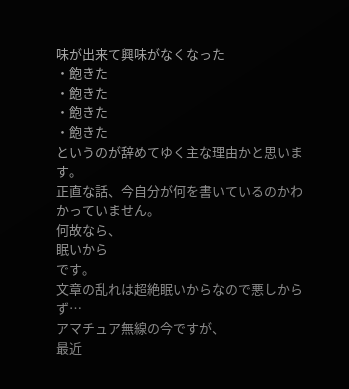味が出来て興味がなくなった
・飽きた
・飽きた
・飽きた
・飽きた
というのが辞めてゆく主な理由かと思います。
正直な話、今自分が何を書いているのかわかっていません。
何故なら、
眠いから
です。
文章の乱れは超絶眠いからなので悪しからず…
アマチュア無線の今ですが、
最近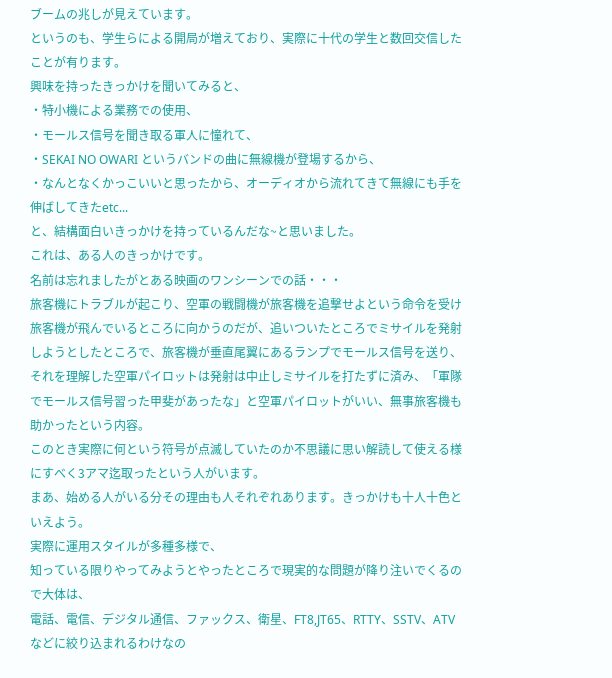ブームの兆しが見えています。
というのも、学生らによる開局が増えており、実際に十代の学生と数回交信したことが有ります。
興味を持ったきっかけを聞いてみると、
・特小機による業務での使用、
・モールス信号を聞き取る軍人に憧れて、
・SEKAI NO OWARI というバンドの曲に無線機が登場するから、
・なんとなくかっこいいと思ったから、オーディオから流れてきて無線にも手を伸ばしてきたetc...
と、結構面白いきっかけを持っているんだな~と思いました。
これは、ある人のきっかけです。
名前は忘れましたがとある映画のワンシーンでの話・・・
旅客機にトラブルが起こり、空軍の戦闘機が旅客機を追撃せよという命令を受け旅客機が飛んでいるところに向かうのだが、追いついたところでミサイルを発射しようとしたところで、旅客機が垂直尾翼にあるランプでモールス信号を送り、それを理解した空軍パイロットは発射は中止しミサイルを打たずに済み、「軍隊でモールス信号習った甲斐があったな」と空軍パイロットがいい、無事旅客機も助かったという内容。
このとき実際に何という符号が点滅していたのか不思議に思い解読して使える様にすべく3アマ迄取ったという人がいます。
まあ、始める人がいる分その理由も人それぞれあります。きっかけも十人十色といえよう。
実際に運用スタイルが多種多様で、
知っている限りやってみようとやったところで現実的な問題が降り注いでくるので大体は、
電話、電信、デジタル通信、ファックス、衛星、FT8,JT65、RTTY、SSTV、ATV
などに絞り込まれるわけなの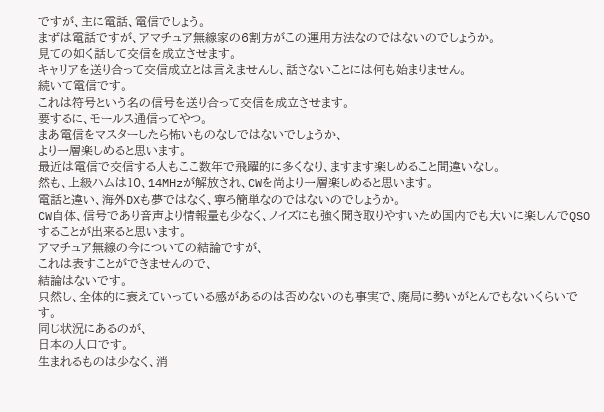ですが、主に電話、電信でしょう。
まずは電話ですが、アマチュア無線家の6割方がこの運用方法なのではないのでしょうか。
見ての如く話して交信を成立させます。
キャリアを送り合って交信成立とは言えませんし、話さないことには何も始まりません。
続いて電信です。
これは符号という名の信号を送り合って交信を成立させます。
要するに、モールス通信ってやつ。
まあ電信をマスターしたら怖いものなしではないでしょうか、
より一層楽しめると思います。
最近は電信で交信する人もここ数年で飛躍的に多くなり、ますます楽しめること間違いなし。
然も、上級ハムは10、14MHzが解放され、CWを尚より一層楽しめると思います。
電話と違い、海外DXも夢ではなく、寧ろ簡単なのではないのでしょうか。
CW自体、信号であり音声より情報量も少なく、ノイズにも強く聞き取りやすいため国内でも大いに楽しんでQSOすることが出来ると思います。
アマチュア無線の今についての結論ですが、
これは表すことができませんので、
結論はないです。
只然し、全体的に衰えていっている感があるのは否めないのも事実で、廃局に勢いがとんでもないくらいです。
同じ状況にあるのが、
日本の人口です。
生まれるものは少なく、消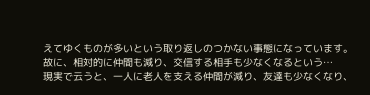えてゆくものが多いという取り返しのつかない事態になっています。
故に、相対的に仲間も減り、交信する相手も少なくなるという…
現実で云うと、一人に老人を支える仲間が減り、友達も少なくなり、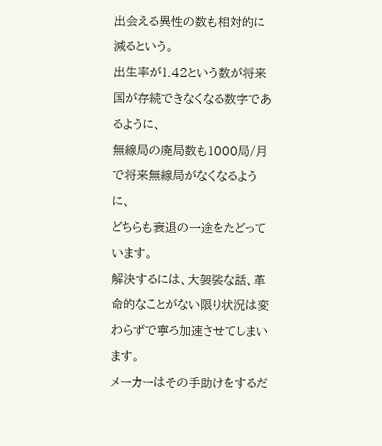出会える異性の数も相対的に減るという。
出生率が1.42という数が将来国が存続できなくなる数字であるように、
無線局の廃局数も1000局/月で将来無線局がなくなるように、
どちらも衰退の一途をたどっています。
解決するには、大袈裟な話、革命的なことがない限り状況は変わらずで寧ろ加速させてしまいます。
メーカーはその手助けをするだ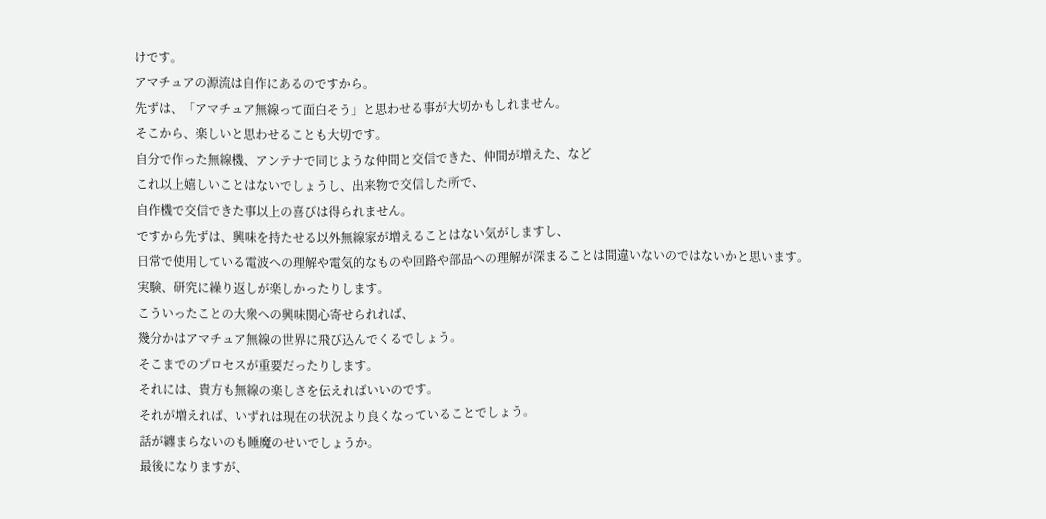けです。
アマチュアの源流は自作にあるのですから。
先ずは、「アマチュア無線って面白そう」と思わせる事が大切かもしれません。
そこから、楽しいと思わせることも大切です。
自分で作った無線機、アンテナで同じような仲間と交信できた、仲間が増えた、など
これ以上嬉しいことはないでしょうし、出来物で交信した所で、
自作機で交信できた事以上の喜びは得られません。
ですから先ずは、興味を持たせる以外無線家が増えることはない気がしますし、
日常で使用している電波への理解や電気的なものや回路や部品への理解が深まることは間違いないのではないかと思います。
実験、研究に繰り返しが楽しかったりします。
こういったことの大衆への興味関心寄せられれば、
幾分かはアマチュア無線の世界に飛び込んでくるでしょう。
そこまでのプロセスが重要だったりします。
それには、貴方も無線の楽しさを伝えればいいのです。
それが増えれば、いずれは現在の状況より良くなっていることでしょう。
話が纏まらないのも睡魔のせいでしょうか。
最後になりますが、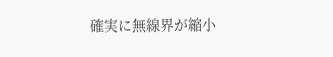確実に無線界が縮小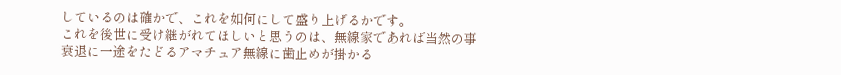しているのは確かで、これを如何にして盛り上げるかです。
これを後世に受け継がれてほしいと思うのは、無線家であれば当然の事
衰退に一途をたどるアマチュア無線に歯止めが掛かる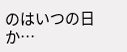のはいつの日か…